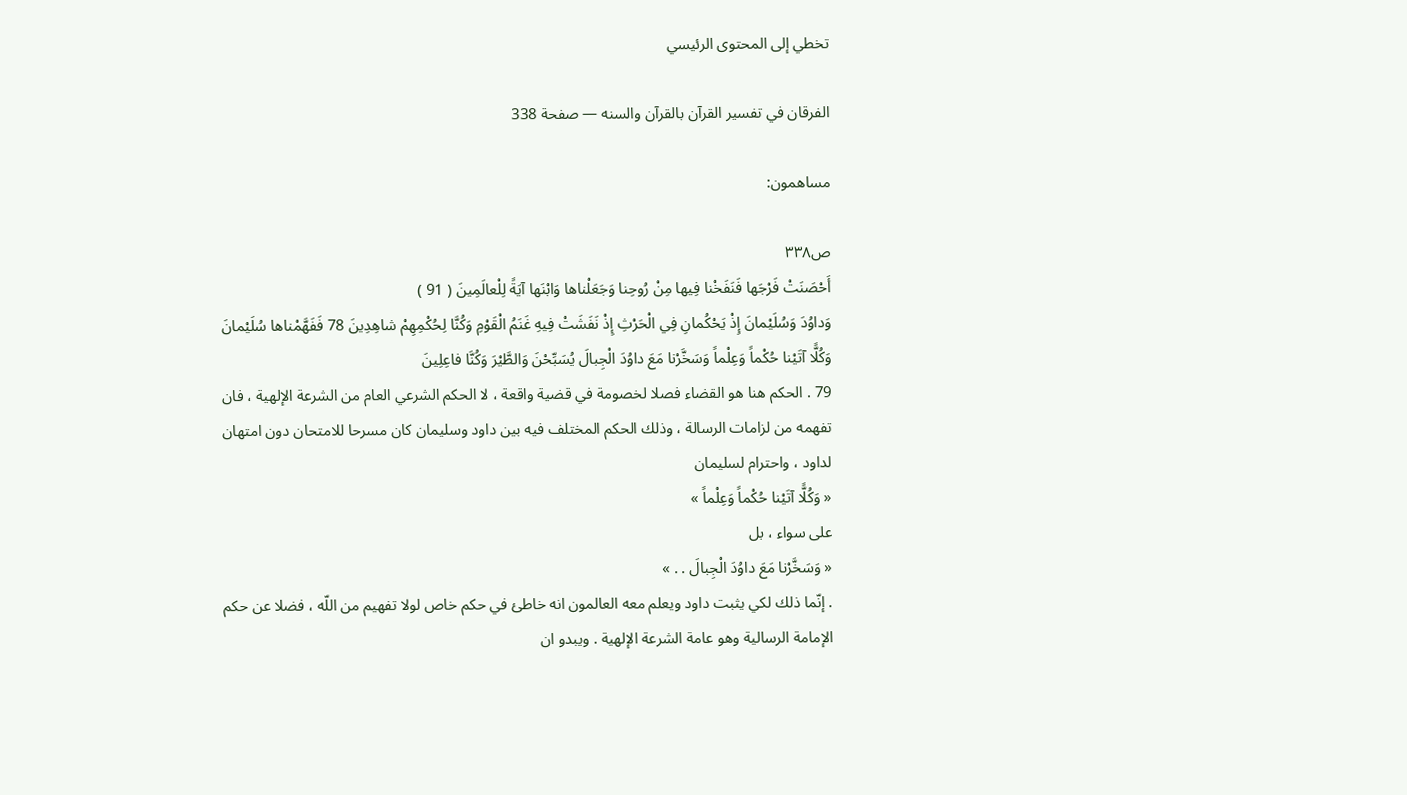تخطي إلى المحتوى الرئيسي

الفرقان في تفسير القرآن بالقرآن والسنه — صفحة 338

مساهمون:

ص٣٣٨
أَحْصَنَتْ فَرْجَها فَنَفَخْنا فِيها مِنْ رُوحِنا وَجَعَلْناها وَابْنَها آيَةً لِلْعالَمِينَ ( 91 )
وَداوُدَ وَسُلَيْمانَ إِذْ يَحْكُمانِ فِي الْحَرْثِ إِذْ نَفَشَتْ فِيهِ غَنَمُ الْقَوْمِ وَكُنَّا لِحُكْمِهِمْ شاهِدِينَ 78 فَفَهَّمْناها سُلَيْمانَ وَكُلًّا آتَيْنا حُكْماً وَعِلْماً وَسَخَّرْنا مَعَ داوُدَ الْجِبالَ يُسَبِّحْنَ وَالطَّيْرَ وَكُنَّا فاعِلِينَ
79 . الحكم هنا هو القضاء فصلا لخصومة في قضية واقعة ، لا الحكم الشرعي العام من الشرعة الإلهية ، فان تفهمه من لزامات الرسالة ، وذلك الحكم المختلف فيه بين داود وسليمان كان مسرحا للامتحان دون امتهان لداود ، واحترام لسليمان
« وَكُلًّا آتَيْنا حُكْماً وَعِلْماً »
على سواء ، بل
« وَسَخَّرْنا مَعَ داوُدَ الْجِبالَ . . »
. إنّما ذلك لكي يثبت داود ويعلم معه العالمون انه خاطئ في حكم خاص لولا تفهيم من اللّه ، فضلا عن حكم الإمامة الرسالية وهو عامة الشرعة الإلهية . ويبدو ان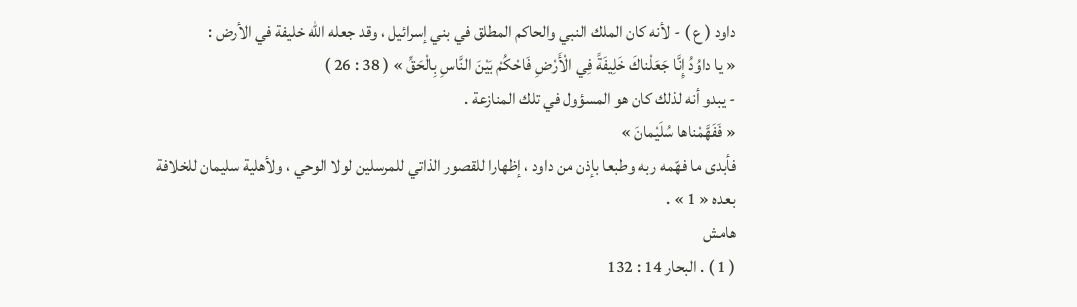داود ( ع ) - لأنه كان الملك النبي والحاكم المطلق في بني إسرائيل ، وقد جعله اللّه خليفة في الأرض :
« يا داوُدُ إِنَّا جَعَلْناكَ خَلِيفَةً فِي الْأَرْضِ فَاحْكُمْ بَيْنَ النَّاسِ بِالْحَقِّ » ( 38 : 26 )
- يبدو أنه لذلك كان هو المسؤول في تلك المنازعة .
« فَفَهَّمْناها سُلَيْمانَ »
فأبدى ما فهّمه ربه وطبعا بإذن من داود ، إظهارا للقصور الذاتي للمرسلين لولا الوحي ، ولأهلية سليمان للخلافة بعده « 1 » .
هامش
( 1 ) . البحار 14 : 132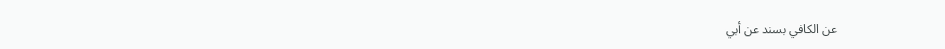عن الكافي بسند عن أبي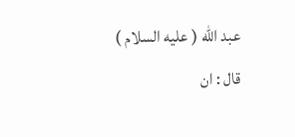عبد اللّه ( عليه السلام ) قال : ان